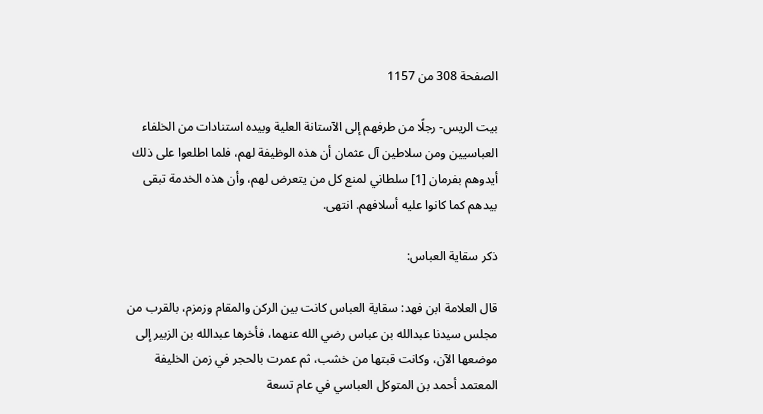الصفحة 308 من 1157

بيت الريس- رجلًا من طرفهم إلى الآستانة العلية وبيده استنادات من الخلفاء العباسيين ومن سلاطين آل عثمان أن هذه الوظيفة لهم، فلما اطلعوا على ذلك أيدوهم بفرمان [1] سلطاني لمنع كل من يتعرض لهم، وأن هذه الخدمة تبقى بيدهم كما كانوا عليه أسلافهم. انتهى.

ذكر سقاية العباس:

قال العلامة ابن فهد: سقاية العباس كانت بين الركن والمقام وزمزم، بالقرب من مجلس سيدنا عبدالله بن عباس رضي الله عنهما، فأخرها عبدالله بن الزبير إلى موضعها الآن، وكانت قبتها من خشب، ثم عمرت بالحجر في زمن الخليفة المعتمد أحمد بن المتوكل العباسي في عام تسعة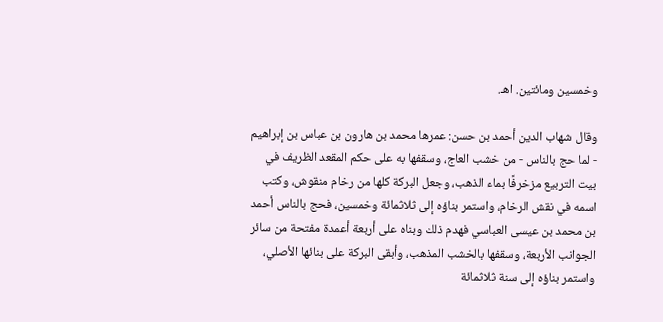وخمسين ومائتين. اهـ.

وقال شهاب الدين أحمد بن حسن: عمرها محمد بن هارون بن عباس بن إبراهيم - لما حج بالناس - من خشب العاج، وسقفها به على حكم المقعد الظريف في بيت التربيع مزخرفًا بماء الذهب، وجعل البركة كلها من رخام منقوش، وكتب اسمه في نقش الرخام، واستمر بناؤه إلى ثلاثمائة وخمسين، فحج بالناس أحمد بن محمد بن عيسى العباسي فهدم ذلك وبناه على أربعة أعمدة مفتحة من سائر الجوانب الأربعة، وسقفها بالخشب المذهب، وأبقى البركة على بنائها الأصلي، واستمر بناؤه إلى سنة ثلاثمائة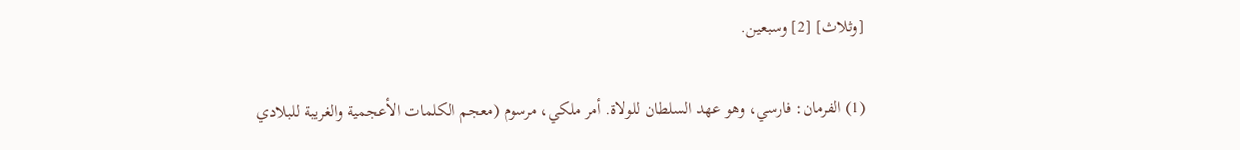[وثلاث] [2] وسبعين.

(1) الفرمان: فارسي، وهو عهد السلطان للولاة. أمر ملكي، مرسوم (معجم الكلمات الأعجمية والغريبة للبلادي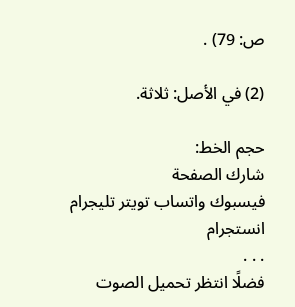ص: 79) .

(2) في الأصل: ثلاثة.

حجم الخط:
شارك الصفحة
فيسبوك واتساب تويتر تليجرام انستجرام
. . .
فضلًا انتظر تحميل الصوت